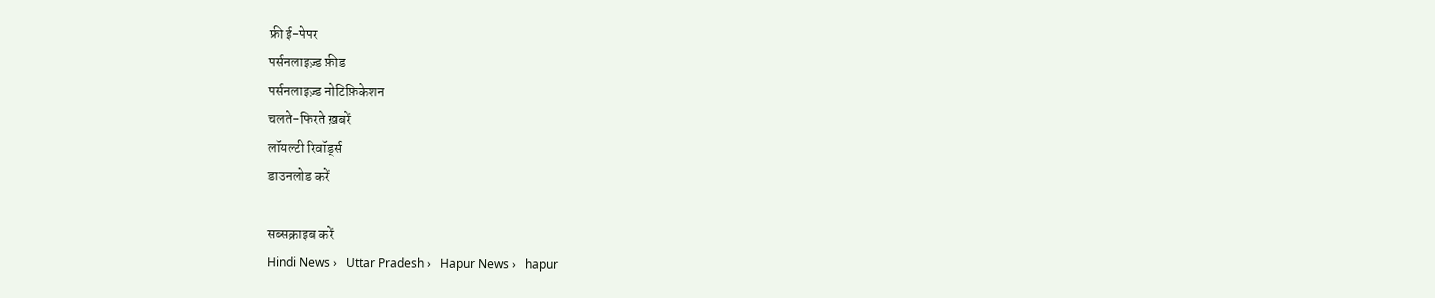फ्री ई-पेपर
पर्सनलाइज़्ड फ़ीड
पर्सनलाइज़्ड नोटिफ़िकेशन
चलते-फिरते ख़बरें
लॉयल्टी रिवॉर्ड्स
डाउनलोड करें

सब्सक्राइब करें
Hindi News ›   Uttar Pradesh ›   Hapur News ›   hapur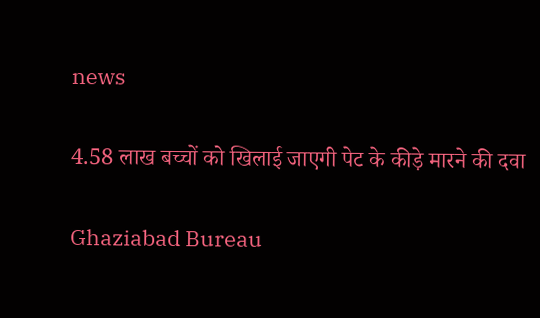news

4.58 लाख बच्चों को खिलाई जाएगी पेट के कीड़े मारने की दवा

Ghaziabad Bureau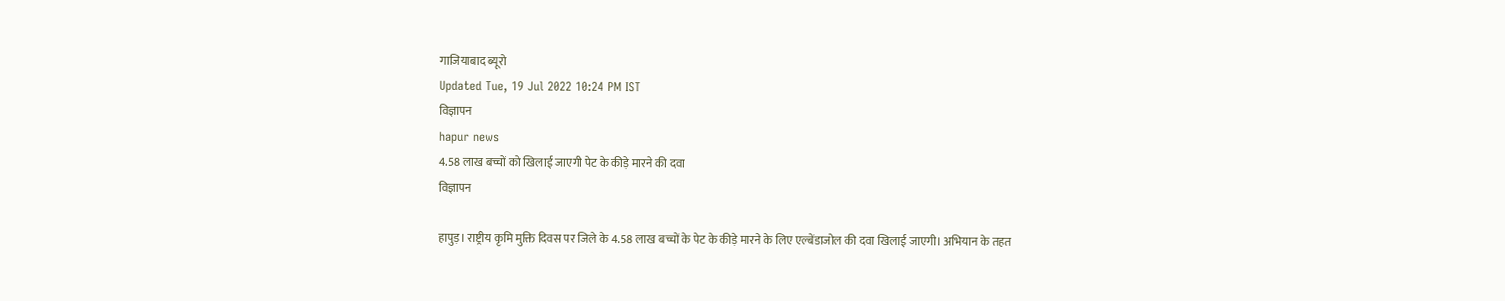गाजियाबाद ब्यूरो
Updated Tue, 19 Jul 2022 10:24 PM IST
विज्ञापन
hapur news
4.58 लाख बच्चों को खिलाई जाएगी पेट के कीड़े मारने की दवा
विज्ञापन

हापुड़। राष्ट्रीय कृमि मुक्ति दिवस पर जिले के 4.58 लाख बच्चों के पेट के कीड़े मारने के लिए एल्बेंडाजोल की दवा खिलाई जाएगी। अभियान के तहत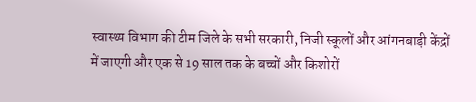स्वास्थ्य विभाग की टीम जिले के सभी सरकारी, निजी स्कूलों और आंगनबाड़ी केंद्रों में जाएगी और एक से 19 साल तक के बच्चों और किशोरों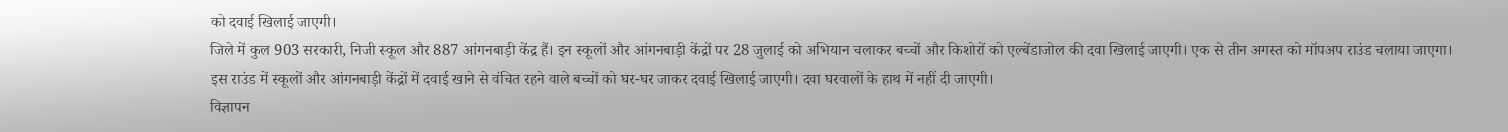को दवाई खिलाई जाएगी।
जिले में कुल 903 सरकारी, निजी स्कूल और 887 आंगनबाड़ी केंद्र हैं। इन स्कूलों और आंगनबाड़ी केंद्रों पर 28 जुलाई को अभियान चलाकर बच्चों और किशोरों को एल्बेंडाजोल की दवा खिलाई जाएगी। एक से तीन अगस्त को मॉपअप राउंड चलाया जाएगा। इस राउंड में स्कूलों और आंगनबाड़ी केंद्रों में दवाई खाने से वंचित रहने वाले बच्चों को घर-घर जाकर दवाई खिलाई जाएगी। दवा घरवालों के हाथ में नहीं दी जाएगी।
विज्ञापन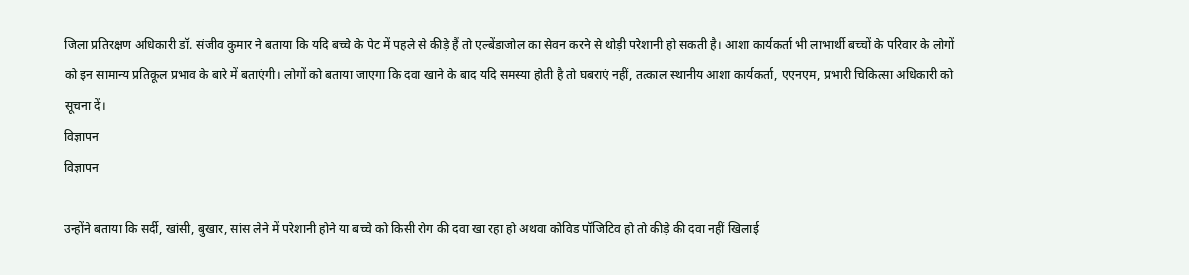जिला प्रतिरक्षण अधिकारी डॉ. संजीव कुमार ने बताया कि यदि बच्चे के पेट में पहले से कीड़े हैं तो एल्बेंडाजोल का सेवन करने से थोड़ी परेशानी हो सकती है। आशा कार्यकर्ता भी लाभार्थी बच्चों के परिवार के लोगों को इन सामान्य प्रतिकूल प्रभाव के बारे में बताएंगी। लोगों को बताया जाएगा कि दवा खाने के बाद यदि समस्या होती है तो घबराएं नहीं, तत्काल स्थानीय आशा कार्यकर्ता, एएनएम, प्रभारी चिकित्सा अधिकारी को सूचना दें।
विज्ञापन
विज्ञापन

उन्होंने बताया कि सर्दी, खांसी, बुखार, सांस लेने में परेशानी होने या बच्चे को किसी रोग की दवा खा रहा हो अथवा कोविड पॉजिटिव हो तो कीड़े की दवा नहीं खिलाई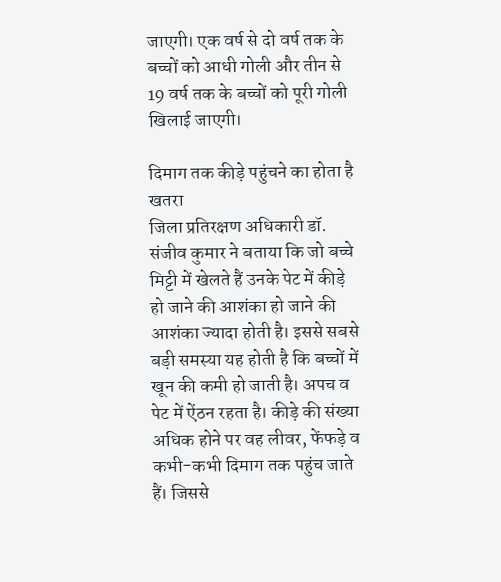जाएगी। एक वर्ष से दो वर्ष तक के बच्चों को आधी गोली और तीन से 19 वर्ष तक के बच्चों को पूरी गोली खिलाई जाएगी।

दिमाग तक कीड़े पहुंचने का होता है खतरा
जिला प्रतिरक्षण अधिकारी डॉ. संजीव कुमार ने बताया कि जो बच्चे मिट्टी में खेलते हैं उनके पेट में कीड़े हो जाने की आशंका हो जाने की आशंका ज्यादा होती है। इससे सबसे बड़ी समस्या यह होती है कि बच्चों में खून की कमी हो जाती है। अपच व पेट में ऐंठन रहता है। कीड़े की संख्या अधिक होने पर वह लीवर, फेंफड़े व कभी-कभी दिमाग तक पहुंच जाते हैं। जिससे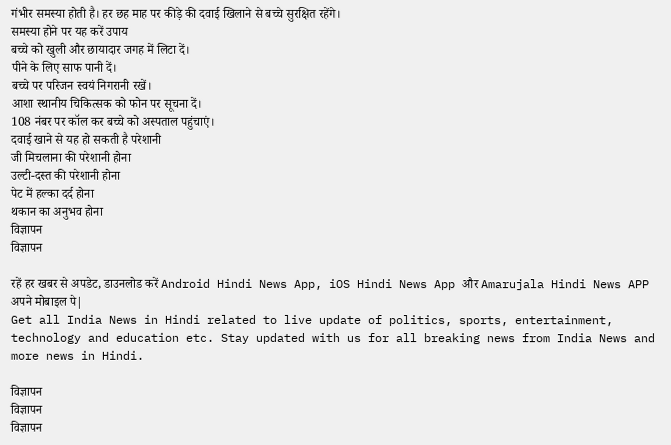गंभीर समस्या होती है। हर छह माह पर कीड़े की दवाई खिलाने से बच्चे सुरक्षित रहेंगे।
समस्या होने पर यह करें उपाय
बच्चे को खुली और छायादार जगह में लिटा दें।
पीने के लिए साफ पानी दें।
बच्चे पर परिजन स्वयं निगरानी रखें।
आशा स्थानीय चिकित्सक को फोन पर सूचना दें।
108 नंबर पर कॉल कर बच्चे को अस्पताल पहुंचाएं।
दवाई खाने से यह हो सकती है परेशानी
जी मिचलाना की परेशानी होना
उल्टी-दस्त की परेशानी होना
पेट में हल्का दर्द होना
थकान का अनुभव होना
विज्ञापन
विज्ञापन

रहें हर खबर से अपडेट, डाउनलोड करें Android Hindi News App, iOS Hindi News App और Amarujala Hindi News APP अपने मोबाइल पे|
Get all India News in Hindi related to live update of politics, sports, entertainment, technology and education etc. Stay updated with us for all breaking news from India News and more news in Hindi.

विज्ञापन
विज्ञापन
विज्ञापन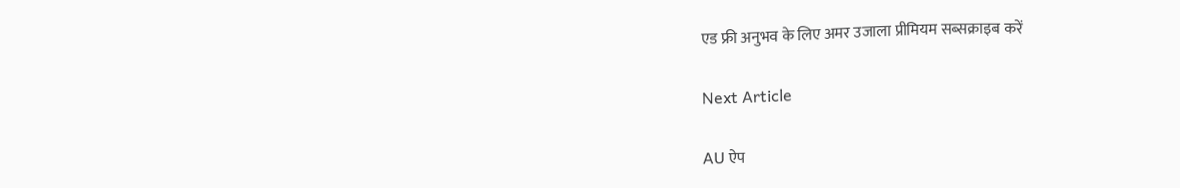एड फ्री अनुभव के लिए अमर उजाला प्रीमियम सब्सक्राइब करें

Next Article

AU ऐप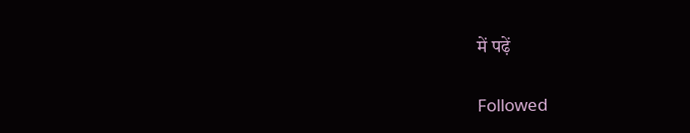में पढ़ें

Followed